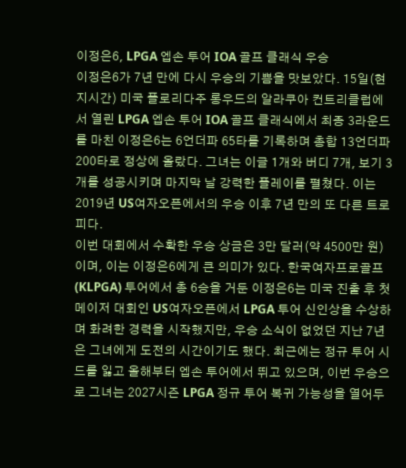이정은6, LPGA 엡손 투어 IOA 골프 클래식 우승
이정은6가 7년 만에 다시 우승의 기쁨을 맛보았다. 15일(현지시간) 미국 플로리다주 롱우드의 알라쿠아 컨트리클럽에서 열린 LPGA 엡손 투어 IOA 골프 클래식에서 최종 3라운드를 마친 이정은6는 6언더파 65타를 기록하며 총합 13언더파 200타로 정상에 올랐다. 그녀는 이글 1개와 버디 7개, 보기 3개를 성공시키며 마지막 날 강력한 플레이를 펼쳤다. 이는 2019년 US여자오픈에서의 우승 이후 7년 만의 또 다른 트로피다.
이번 대회에서 수확한 우승 상금은 3만 달러(약 4500만 원)이며, 이는 이정은6에게 큰 의미가 있다. 한국여자프로골프(KLPGA) 투어에서 총 6승을 거둔 이정은6는 미국 진출 후 첫 메이저 대회인 US여자오픈에서 LPGA 투어 신인상을 수상하며 화려한 경력을 시작했지만, 우승 소식이 없었던 지난 7년은 그녀에게 도전의 시간이기도 했다. 최근에는 정규 투어 시드를 잃고 올해부터 엡손 투어에서 뛰고 있으며, 이번 우승으로 그녀는 2027시즌 LPGA 정규 투어 복귀 가능성을 열어두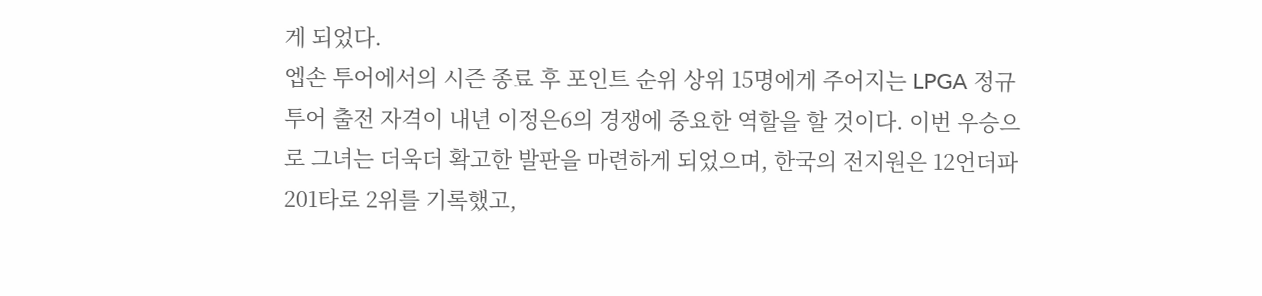게 되었다.
엡손 투어에서의 시즌 종료 후 포인트 순위 상위 15명에게 주어지는 LPGA 정규 투어 출전 자격이 내년 이정은6의 경쟁에 중요한 역할을 할 것이다. 이번 우승으로 그녀는 더욱더 확고한 발판을 마련하게 되었으며, 한국의 전지원은 12언더파 201타로 2위를 기록했고,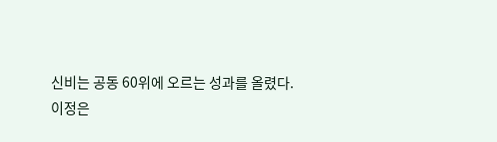신비는 공동 60위에 오르는 성과를 올렸다.
이정은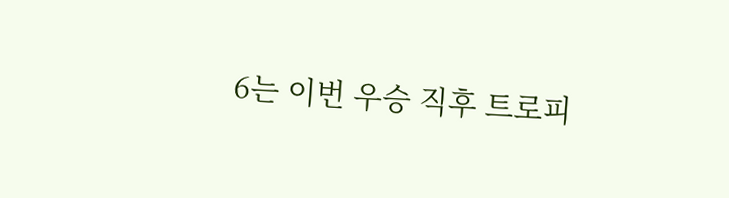6는 이번 우승 직후 트로피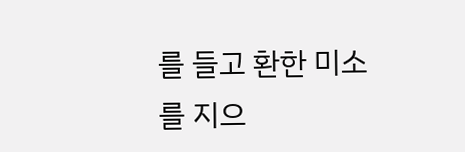를 들고 환한 미소를 지으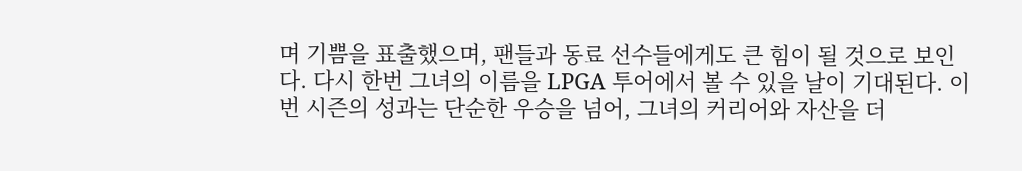며 기쁨을 표출했으며, 팬들과 동료 선수들에게도 큰 힘이 될 것으로 보인다. 다시 한번 그녀의 이름을 LPGA 투어에서 볼 수 있을 날이 기대된다. 이번 시즌의 성과는 단순한 우승을 넘어, 그녀의 커리어와 자산을 더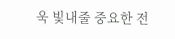욱 빛내줄 중요한 전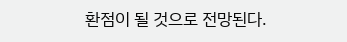환점이 될 것으로 전망된다.